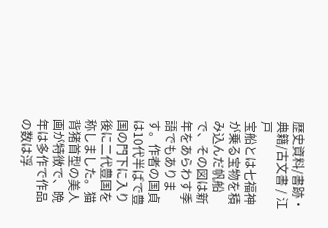歴史資料/書跡・典籍/古文書 / 江戸
宝船とは七福神が乗る宝物を積み込んだ帆船で、その図は新年をあらわす季語でもあります。作者の国貞は10代半ばで豊国の門下に入り後に二代豊国を称しました。猫背猪首型の美人画が特徴で、晩年は多作で作品の数は浮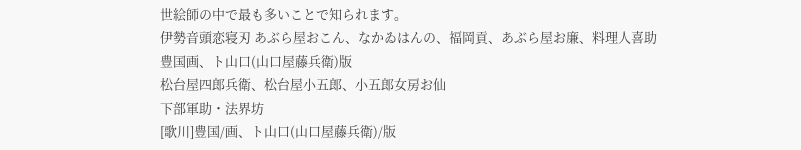世絵師の中で最も多いことで知られます。
伊勢音頭恋寝刃 あぶら屋おこん、なかゐはんの、福岡貢、あぶら屋お廉、料理人喜助
豊国画、ト山口(山口屋藤兵衛)版
松台屋四郎兵衛、松台屋小五郎、小五郎女房お仙
下部軍助・法界坊
[歌川]豊国/画、ト山口(山口屋藤兵衛)/版